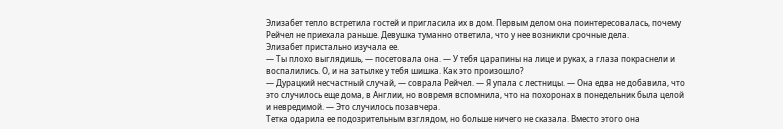Элизабет тепло встретила гостей и пригласила их в дом. Первым делом она поинтересовалась, почему Рейчел не приехала раньше. Девушка туманно ответила, что у нее возникли срочные дела.
Элизабет пристально изучала ее.
— Ты плохо выглядишь, — посетовала она. — У тебя царапины на лице и руках, а глаза покраснели и воспалились. О, и на затылке у тебя шишка. Как это произошло?
— Дурацкий несчастный случай, — соврала Рейчел. — Я упала с лестницы. — Она едва не добавила, что это случилось еще дома, в Англии, но вовремя вспомнила, что на похоронах в понедельник была целой и невредимой. — Это случилось позавчера.
Тетка одарила ее подозрительным взглядом, но больше ничего не сказала. Вместо этого она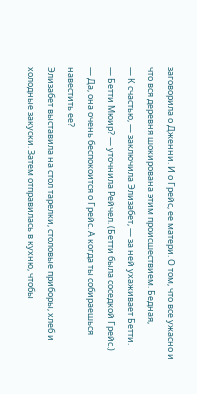заговорила о Дженни. И о Грейс, ее матери. О том, что все ужасно и что вся деревня шокирована этим происшествием. Бедная,
— К счастью, — заключила Элизабет, — за ней ухаживает Бетти.
— Бетти Мюир? — уточнила Рейчел. (Бетти была соседкой Грейс.)
— Да, она очень беспокоится о Грейс. А когда ты собираешься навестить ее?
Элизабет выставила на стол тарелки, столовые приборы, хлеб и холодные закуски. Затем отправилась в кухню, чтобы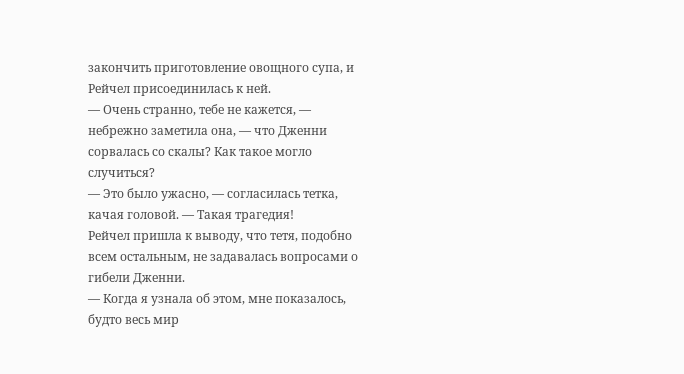закончить приготовление овощного супа, и Рейчел присоединилась к ней.
— Очень странно, тебе не кажется, — небрежно заметила она, — что Дженни сорвалась со скалы? Как такое могло случиться?
— Это было ужасно, — согласилась тетка, качая головой. — Такая трагедия!
Рейчел пришла к выводу, что тетя, подобно всем остальным, не задавалась вопросами о гибели Дженни.
— Когда я узнала об этом, мне показалось, будто весь мир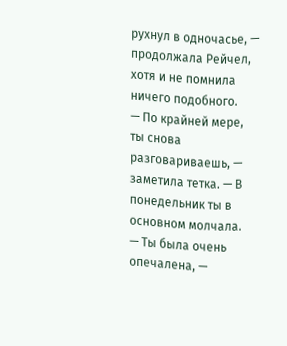рухнул в одночасье, — продолжала Рейчел, хотя и не помнила ничего подобного.
— По крайней мере, ты снова разговариваешь, — заметила тетка. — В понедельник ты в основном молчала.
— Ты была очень опечалена, —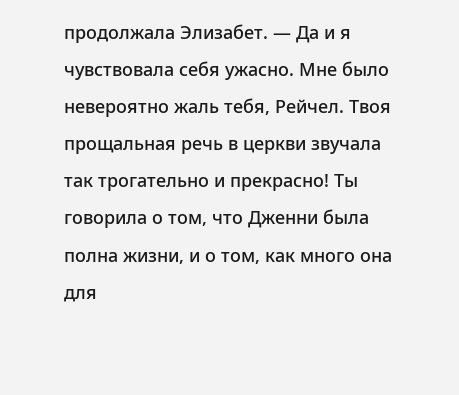продолжала Элизабет. — Да и я чувствовала себя ужасно. Мне было невероятно жаль тебя, Рейчел. Твоя прощальная речь в церкви звучала так трогательно и прекрасно! Ты говорила о том, что Дженни была полна жизни, и о том, как много она для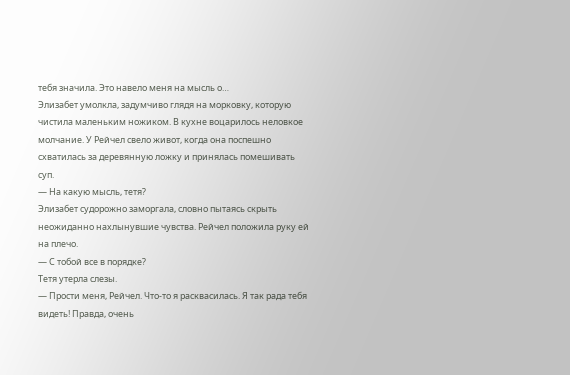тебя значила. Это навело меня на мысль о…
Элизабет умолкла, задумчиво глядя на морковку, которую чистила маленьким ножиком. В кухне воцарилось неловкое молчание. У Рейчел свело живот, когда она поспешно схватилась за деревянную ложку и принялась помешивать суп.
— На какую мысль, тетя?
Элизабет судорожно заморгала, словно пытаясь скрыть неожиданно нахлынувшие чувства. Рейчел положила руку ей на плечо.
— С тобой все в порядке?
Тетя утерла слезы.
— Прости меня, Рейчел. Что-то я расквасилась. Я так рада тебя видеть! Правда, очень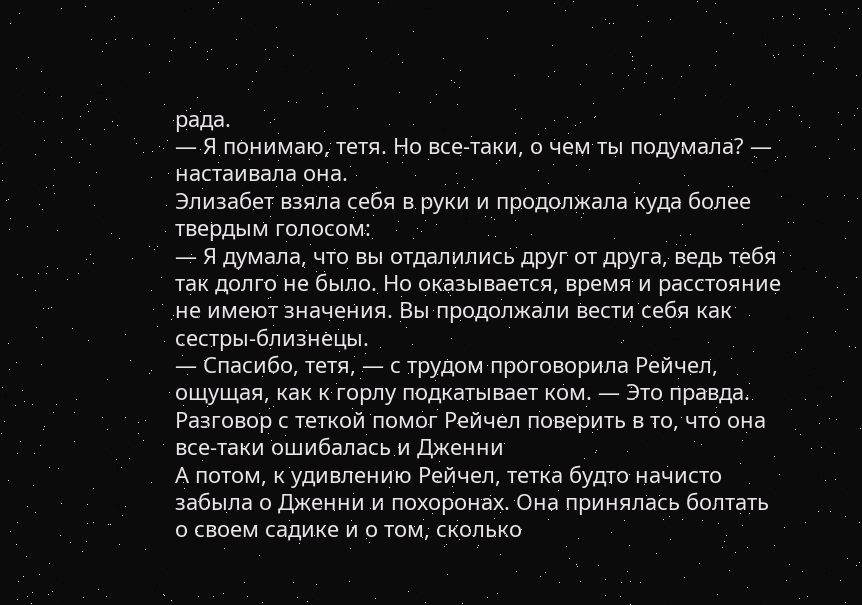рада.
— Я понимаю, тетя. Но все-таки, о чем ты подумала? — настаивала она.
Элизабет взяла себя в руки и продолжала куда более твердым голосом:
— Я думала, что вы отдалились друг от друга, ведь тебя так долго не было. Но оказывается, время и расстояние не имеют значения. Вы продолжали вести себя как сестры-близнецы.
— Спасибо, тетя, — с трудом проговорила Рейчел, ощущая, как к горлу подкатывает ком. — Это правда.
Разговор с теткой помог Рейчел поверить в то, что она все-таки ошибалась и Дженни
А потом, к удивлению Рейчел, тетка будто начисто забыла о Дженни и похоронах. Она принялась болтать о своем садике и о том, сколько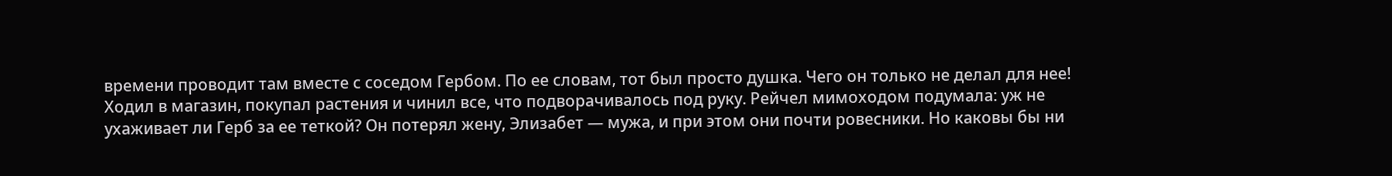времени проводит там вместе с соседом Гербом. По ее словам, тот был просто душка. Чего он только не делал для нее! Ходил в магазин, покупал растения и чинил все, что подворачивалось под руку. Рейчел мимоходом подумала: уж не ухаживает ли Герб за ее теткой? Он потерял жену, Элизабет — мужа, и при этом они почти ровесники. Но каковы бы ни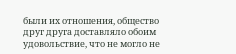были их отношения, общество друг друга доставляло обоим удовольствие, что не могло не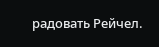радовать Рейчел.